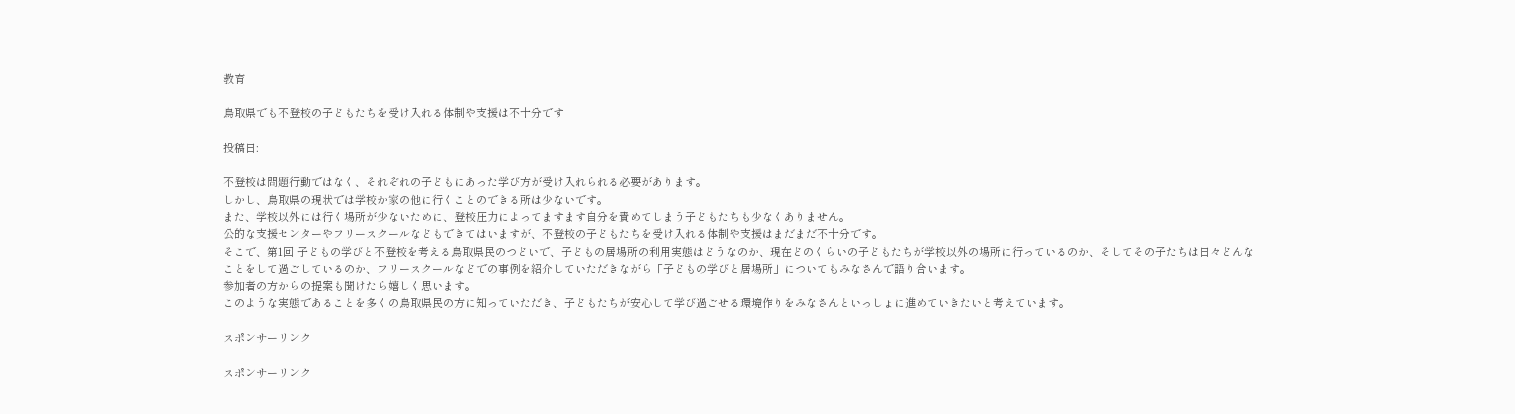教育

鳥取県でも不登校の子どもたちを受け入れる体制や支援は不十分です

投稿日:

不登校は問題行動ではなく、それぞれの子どもにあった学び方が受け入れられる必要があります。
しかし、鳥取県の現状では学校か家の他に行くことのできる所は少ないです。
また、学校以外には行く場所が少ないために、登校圧力によってますます自分を責めてしまう子どもたちも少なくありません。
公的な支援センターやフリースクールなどもできてはいますが、不登校の子どもたちを受け入れる体制や支援はまだまだ不十分です。
そこで、第1回 子どもの学びと不登校を考える鳥取県民のつどいで、子どもの居場所の利用実態はどうなのか、現在どのくらいの子どもたちが学校以外の場所に行っているのか、そしてその子たちは日々どんなことをして過ごしているのか、フリースクールなどでの事例を紹介していただきながら「子どもの学びと居場所」についてもみなさんで語り合います。
参加者の方からの提案も聞けたら嬉しく思います。
このような実態であることを多くの鳥取県民の方に知っていただき、子どもたちが安心して学び過ごせる環境作りをみなさんといっしょに進めていきたいと考えています。

スポンサーリンク

スポンサーリンク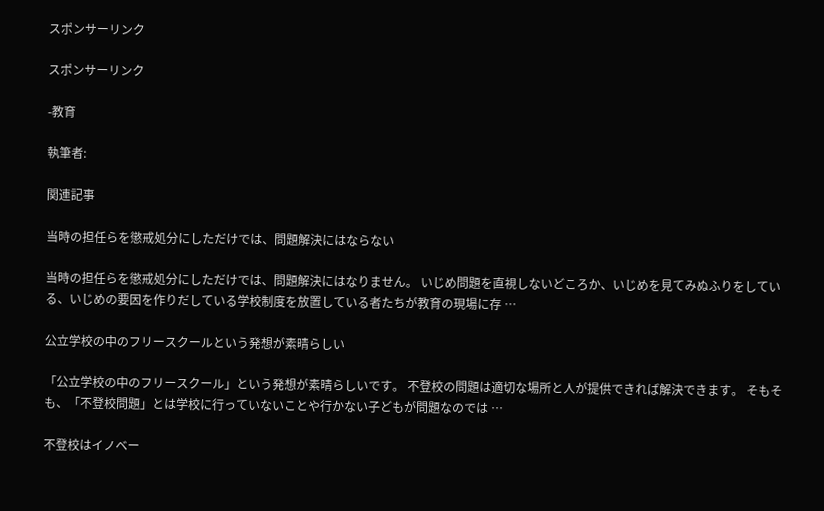スポンサーリンク

スポンサーリンク

-教育

執筆者:

関連記事

当時の担任らを懲戒処分にしただけでは、問題解決にはならない

当時の担任らを懲戒処分にしただけでは、問題解決にはなりません。 いじめ問題を直視しないどころか、いじめを見てみぬふりをしている、いじめの要因を作りだしている学校制度を放置している者たちが教育の現場に存 …

公立学校の中のフリースクールという発想が素晴らしい

「公立学校の中のフリースクール」という発想が素晴らしいです。 不登校の問題は適切な場所と人が提供できれば解決できます。 そもそも、「不登校問題」とは学校に行っていないことや行かない子どもが問題なのでは …

不登校はイノベー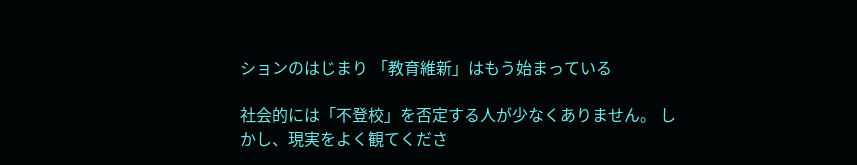ションのはじまり 「教育維新」はもう始まっている

社会的には「不登校」を否定する人が少なくありません。 しかし、現実をよく観てくださ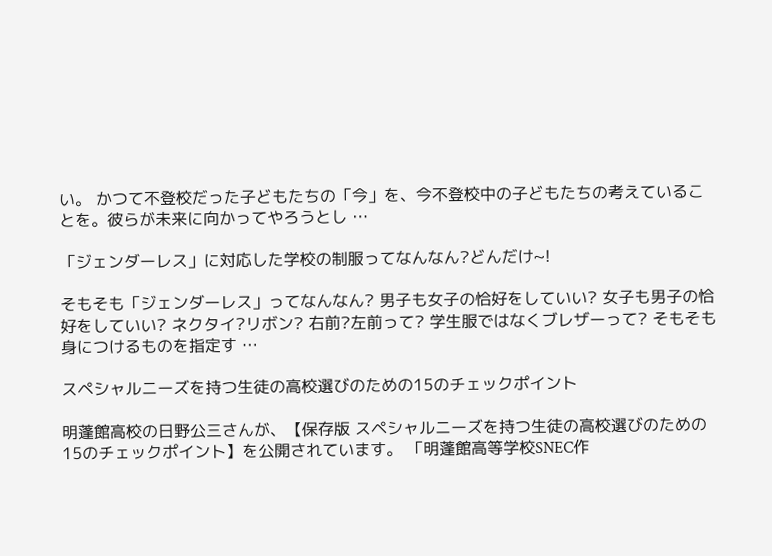い。 かつて不登校だった子どもたちの「今」を、今不登校中の子どもたちの考えていることを。彼らが未来に向かってやろうとし …

「ジェンダーレス」に対応した学校の制服ってなんなん?どんだけ~!

そもそも「ジェンダーレス」ってなんなん? 男子も女子の恰好をしていい? 女子も男子の恰好をしていい? ネクタイ?リボン? 右前?左前って? 学生服ではなくブレザーって? そもそも身につけるものを指定す …

スペシャルニーズを持つ生徒の高校選びのための15のチェックポイント

明蓬館高校の日野公三さんが、【保存版 スペシャルニーズを持つ生徒の高校選びのための15のチェックポイント】を公開されています。 「明蓬館高等学校SNEC作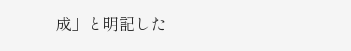成」と明記した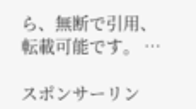ら、無断で引用、転載可能です。 …

スポンサーリン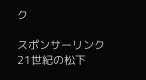ク

スポンサーリンク
21世紀の松下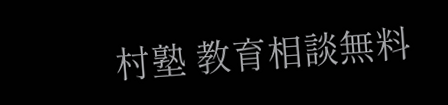村塾 教育相談無料